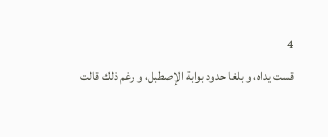4
قست يداه، و بلغا حدود بوابة الإصطبل، و رغم ذلك قالت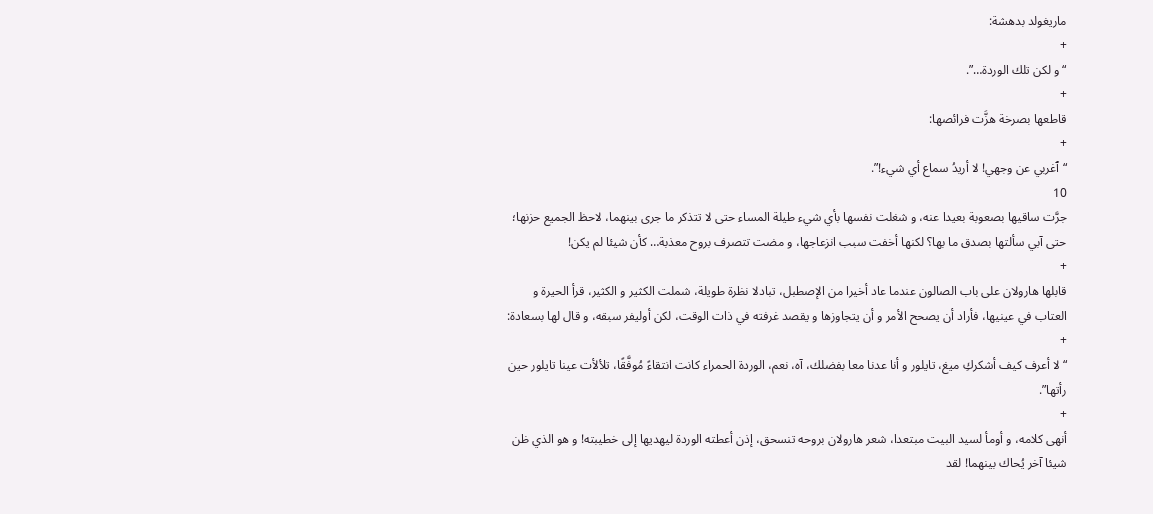ماريغولد بدهشة:
+
“و لكن تلك الوردة…”.
+
قاطعها بصرخة هزَّت فرائصها:
+
“ٱغربي عن وجهي! لا أريدُ سماع أي شيء!”.
10
جرَّت ساقيها بصعوبة بعيدا عنه، و شغلت نفسها بأي شيء طيلة المساء حتى لا تتذكر ما جرى بينهما، لاحظ الجميع حزنها؛ حتى آبي سألتها بصدق ما بها؟ لكنها أخفت سبب انزعاجها، و مضت تتصرف بروح معذبة… كأن شيئا لم يكن!
+
قابلها هارولان على باب الصالون عندما عاد أخيرا من الإصطبل، تبادلا نظرة طويلة، شملت الكثير و الكثير، قرأ الحيرة و العتاب في عينيها، فأراد أن يصحح الأمر و أن يتجاوزها و يقصد غرفته في ذات الوقت، لكن أوليفر سبقه، و قال لها بسعادة:
+
“لا أعرف كيف أشكركِ ميغ، تايلور و أنا عدنا معا بفضلك، آه، نعم، الوردة الحمراء كانت انتقاءً مُوفَّقًا، تلألأت عينا تايلور حين رأتها”.
+
أنهى كلامه، و أومأ لسيد البيت مبتعدا، شعر هارولان بروحه تنسحق، إذن أعطته الوردة ليهديها إلى خطيبته! و هو الذي ظن شيئا آخر يُحاك بينهما! لقد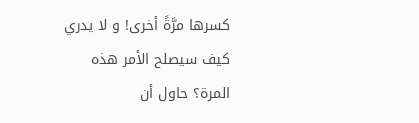كسرها مرَّةً أخرى! و لا يدري كيف سيصلح الأمر هذه المرة؟ حاول أن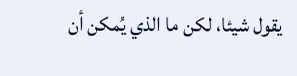يقول شيئا، لكن ما الذي يُمكن أن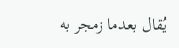يُقال بعدما زمجر به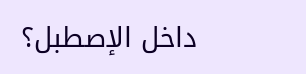داخل الإصطبل؟